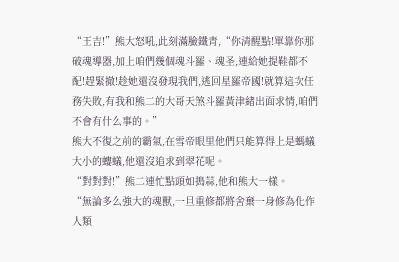“王吉!”熊大怒吼,此刻滿臉鐵青,“你清醒點!單靠你那破魂導器,加上咱們幾個魂斗羅、魂圣,連給她提鞋都不配!趕緊撤!趁她還沒發現我們,逃回星羅帝國!就算這次任務失敗,有我和熊二的大哥天煞斗羅黃津緒出面求情,咱們不會有什么事的。”
熊大不復之前的霸氣,在雪帝眼里他們只能算得上是螞蟻大小的螻蟻,他還沒追求到翠花呢。
“對對對!”熊二連忙點頭如搗蒜,他和熊大一樣。
“無論多么強大的魂獸,一旦重修都將舍棄一身修為化作人類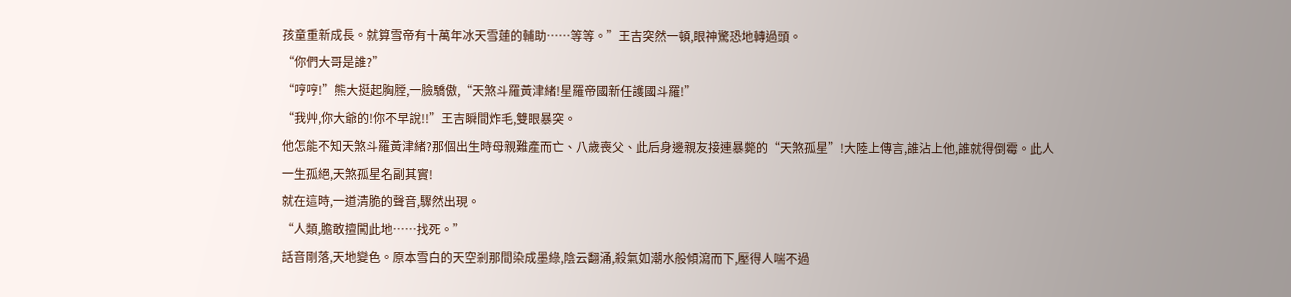孩童重新成長。就算雪帝有十萬年冰天雪蓮的輔助……等等。”王吉突然一頓,眼神驚恐地轉過頭。
“你們大哥是誰?”
“哼哼!”熊大挺起胸膛,一臉驕傲,“天煞斗羅黃津緒!星羅帝國新任護國斗羅!”
“我艸,你大爺的!你不早說!!”王吉瞬間炸毛,雙眼暴突。
他怎能不知天煞斗羅黃津緒?那個出生時母親難產而亡、八歲喪父、此后身邊親友接連暴斃的“天煞孤星”!大陸上傳言,誰沾上他,誰就得倒霉。此人一生孤絕,天煞孤星名副其實!
就在這時,一道清脆的聲音,驟然出現。
“人類,膽敢擅闖此地……找死。”
話音剛落,天地變色。原本雪白的天空剎那間染成墨綠,陰云翻涌,殺氣如潮水般傾瀉而下,壓得人喘不過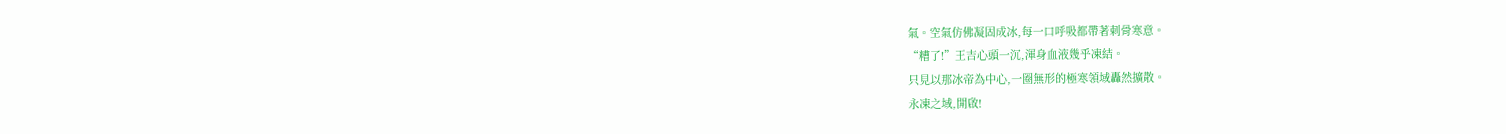氣。空氣仿佛凝固成冰,每一口呼吸都帶著刺骨寒意。
“糟了!”王吉心頭一沉,渾身血液幾乎凍結。
只見以那冰帝為中心,一圈無形的極寒領域轟然擴散。
永凍之域,開啟!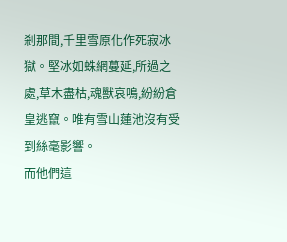剎那間,千里雪原化作死寂冰獄。堅冰如蛛網蔓延,所過之處,草木盡枯,魂獸哀鳴,紛紛倉皇逃竄。唯有雪山蓮池沒有受到絲毫影響。
而他們這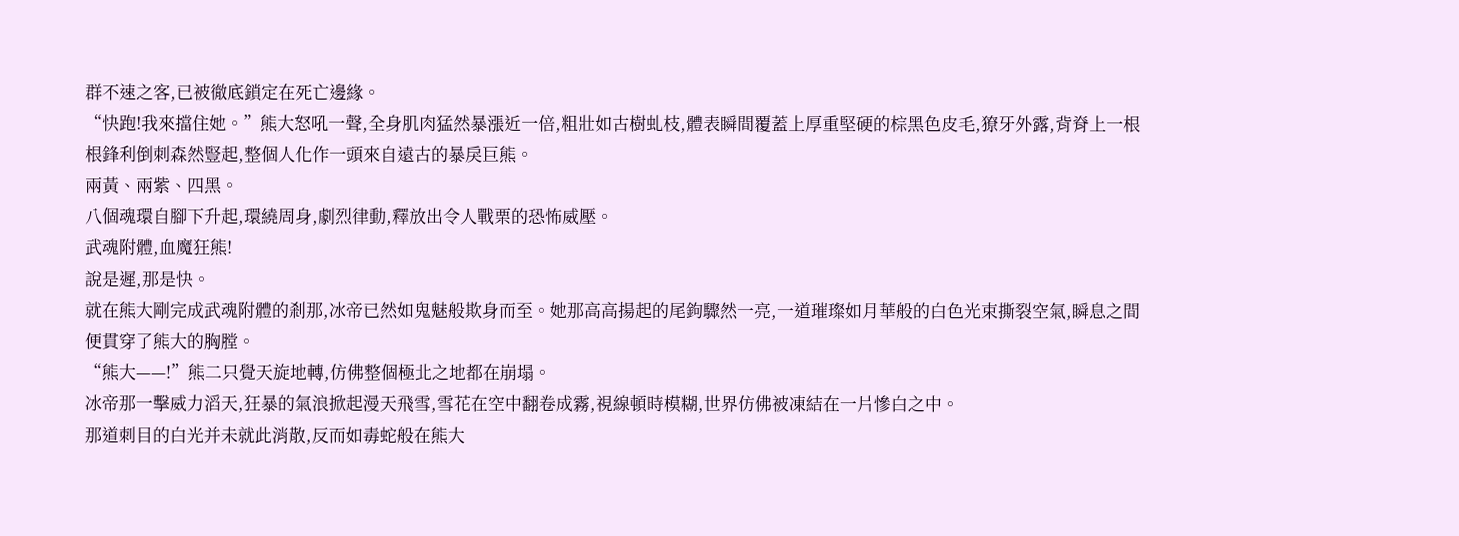群不速之客,已被徹底鎖定在死亡邊緣。
“快跑!我來擋住她。”熊大怒吼一聲,全身肌肉猛然暴漲近一倍,粗壯如古樹虬枝,體表瞬間覆蓋上厚重堅硬的棕黑色皮毛,獠牙外露,背脊上一根根鋒利倒刺森然豎起,整個人化作一頭來自遠古的暴戾巨熊。
兩黃、兩紫、四黑。
八個魂環自腳下升起,環繞周身,劇烈律動,釋放出令人戰栗的恐怖威壓。
武魂附體,血魔狂熊!
說是遲,那是快。
就在熊大剛完成武魂附體的剎那,冰帝已然如鬼魅般欺身而至。她那高高揚起的尾鉤驟然一亮,一道璀璨如月華般的白色光束撕裂空氣,瞬息之間便貫穿了熊大的胸膛。
“熊大——!”熊二只覺天旋地轉,仿佛整個極北之地都在崩塌。
冰帝那一擊威力滔天,狂暴的氣浪掀起漫天飛雪,雪花在空中翻卷成霧,視線頓時模糊,世界仿佛被凍結在一片慘白之中。
那道刺目的白光并未就此消散,反而如毒蛇般在熊大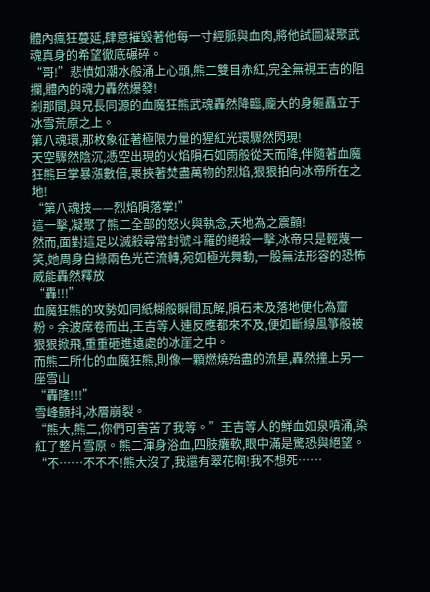體內瘋狂蔓延,肆意摧毀著他每一寸經脈與血肉,將他試圖凝聚武魂真身的希望徹底碾碎。
“哥!”悲憤如潮水般涌上心頭,熊二雙目赤紅,完全無視王吉的阻攔,體內的魂力轟然爆發!
剎那間,與兄長同源的血魔狂熊武魂轟然降臨,龐大的身軀矗立于冰雪荒原之上。
第八魂環,那枚象征著極限力量的猩紅光環驟然閃現!
天空驟然陰沉,憑空出現的火焰隕石如雨般從天而降,伴隨著血魔狂熊巨掌暴漲數倍,裹挾著焚盡萬物的烈焰,狠狠拍向冰帝所在之地!
“第八魂技——烈焰隕落掌!”
這一擊,凝聚了熊二全部的怒火與執念,天地為之震顫!
然而,面對這足以滅殺尋常封號斗羅的絕殺一擊,冰帝只是輕蔑一笑,她周身白綠兩色光芒流轉,宛如極光舞動,一股無法形容的恐怖威能轟然釋放
“轟!!!”
血魔狂熊的攻勢如同紙糊般瞬間瓦解,隕石未及落地便化為齏粉。余波席卷而出,王吉等人連反應都來不及,便如斷線風箏般被狠狠掀飛,重重砸進遠處的冰崖之中。
而熊二所化的血魔狂熊,則像一顆燃燒殆盡的流星,轟然撞上另一座雪山
“轟隆!!!”
雪峰顫抖,冰層崩裂。
“熊大,熊二,你們可害苦了我等。”王吉等人的鮮血如泉噴涌,染紅了整片雪原。熊二渾身浴血,四肢癱軟,眼中滿是驚恐與絕望。
“不……不不不!熊大沒了,我還有翠花啊!我不想死……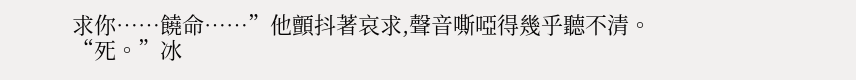求你……饒命……”他顫抖著哀求,聲音嘶啞得幾乎聽不清。
“死。”冰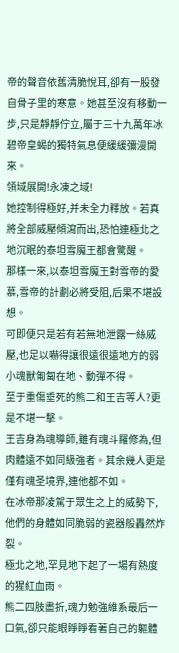帝的聲音依舊清脆悅耳,卻有一股發自骨子里的寒意。她甚至沒有移動一步,只是靜靜佇立,屬于三十九萬年冰碧帝皇蝎的獨特氣息便緩緩彌漫開來。
領域展開!永凍之域!
她控制得極好,并未全力釋放。若真將全部威壓傾瀉而出,恐怕連極北之地沉眠的泰坦雪魔王都會驚醒。
那樣一來,以泰坦雪魔王對雪帝的愛慕,雪帝的計劃必將受阻,后果不堪設想。
可即便只是若有若無地泄露一絲威壓,也足以嚇得讓很遠很遠地方的弱小魂獸匍匐在地、動彈不得。
至于重傷垂死的熊二和王吉等人?更是不堪一擊。
王吉身為魂導師,雖有魂斗羅修為,但肉體遠不如同級強者。其余幾人更是僅有魂圣境界,連他都不如。
在冰帝那凌駕于眾生之上的威勢下,他們的身體如同脆弱的瓷器般轟然炸裂。
極北之地,罕見地下起了一場有熱度的猩紅血雨。
熊二四肢盡折,魂力勉強維系最后一口氣,卻只能眼睜睜看著自己的軀體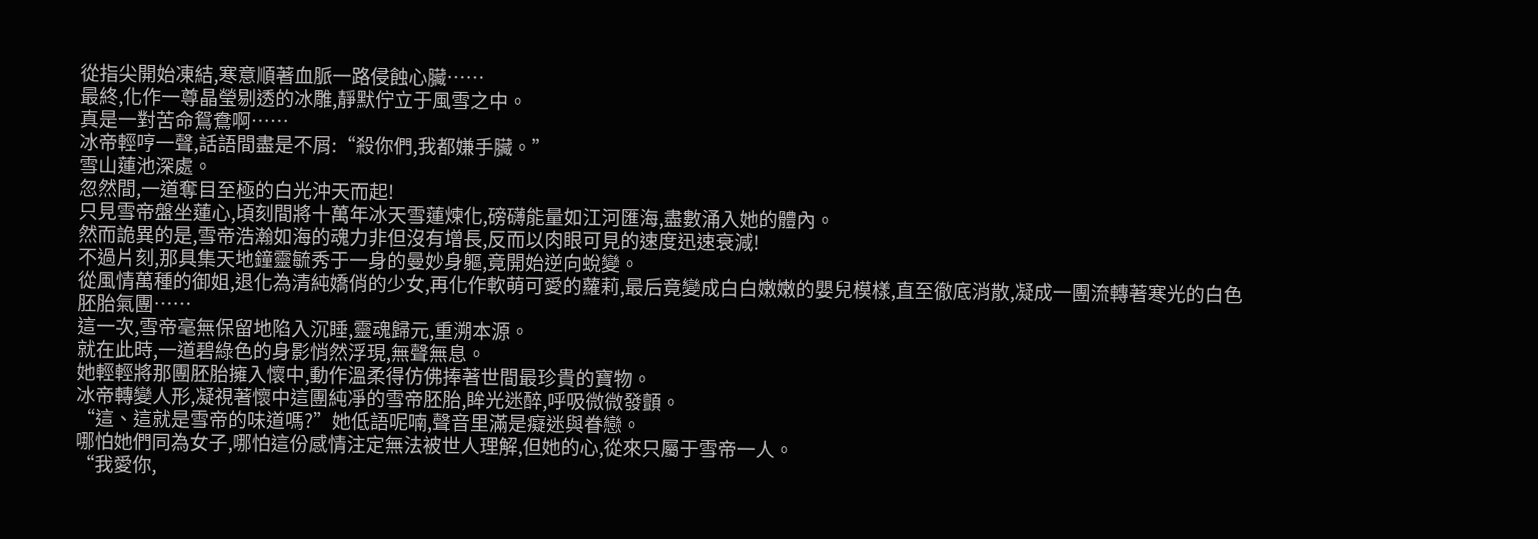從指尖開始凍結,寒意順著血脈一路侵蝕心臟……
最終,化作一尊晶瑩剔透的冰雕,靜默佇立于風雪之中。
真是一對苦命鴛鴦啊……
冰帝輕哼一聲,話語間盡是不屑:“殺你們,我都嫌手臟。”
雪山蓮池深處。
忽然間,一道奪目至極的白光沖天而起!
只見雪帝盤坐蓮心,頃刻間將十萬年冰天雪蓮煉化,磅礴能量如江河匯海,盡數涌入她的體內。
然而詭異的是,雪帝浩瀚如海的魂力非但沒有增長,反而以肉眼可見的速度迅速衰減!
不過片刻,那具集天地鐘靈毓秀于一身的曼妙身軀,竟開始逆向蛻變。
從風情萬種的御姐,退化為清純嬌俏的少女,再化作軟萌可愛的蘿莉,最后竟變成白白嫩嫩的嬰兒模樣,直至徹底消散,凝成一團流轉著寒光的白色胚胎氣團……
這一次,雪帝毫無保留地陷入沉睡,靈魂歸元,重溯本源。
就在此時,一道碧綠色的身影悄然浮現,無聲無息。
她輕輕將那團胚胎擁入懷中,動作溫柔得仿佛捧著世間最珍貴的寶物。
冰帝轉變人形,凝視著懷中這團純凈的雪帝胚胎,眸光迷醉,呼吸微微發顫。
“這、這就是雪帝的味道嗎?”她低語呢喃,聲音里滿是癡迷與眷戀。
哪怕她們同為女子,哪怕這份感情注定無法被世人理解,但她的心,從來只屬于雪帝一人。
“我愛你,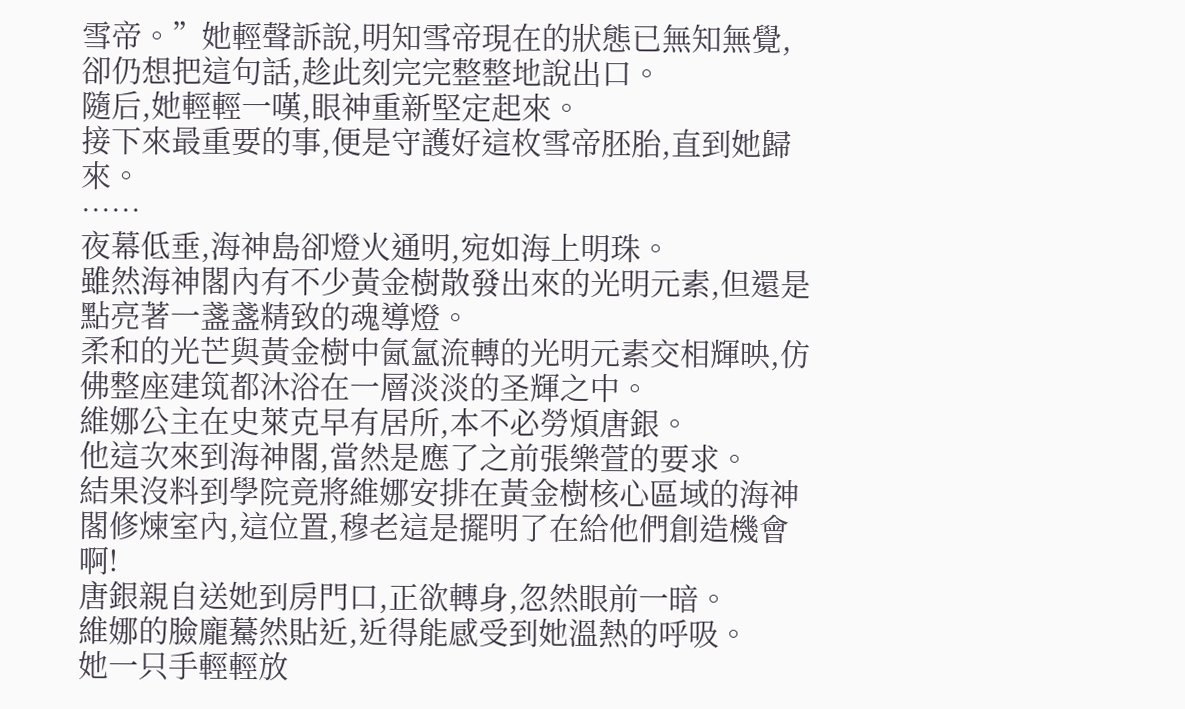雪帝。”她輕聲訴說,明知雪帝現在的狀態已無知無覺,卻仍想把這句話,趁此刻完完整整地說出口。
隨后,她輕輕一嘆,眼神重新堅定起來。
接下來最重要的事,便是守護好這枚雪帝胚胎,直到她歸來。
……
夜幕低垂,海神島卻燈火通明,宛如海上明珠。
雖然海神閣內有不少黃金樹散發出來的光明元素,但還是點亮著一盞盞精致的魂導燈。
柔和的光芒與黃金樹中氤氳流轉的光明元素交相輝映,仿佛整座建筑都沐浴在一層淡淡的圣輝之中。
維娜公主在史萊克早有居所,本不必勞煩唐銀。
他這次來到海神閣,當然是應了之前張樂萱的要求。
結果沒料到學院竟將維娜安排在黃金樹核心區域的海神閣修煉室內,這位置,穆老這是擺明了在給他們創造機會啊!
唐銀親自送她到房門口,正欲轉身,忽然眼前一暗。
維娜的臉龐驀然貼近,近得能感受到她溫熱的呼吸。
她一只手輕輕放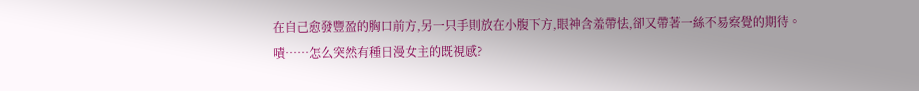在自己愈發豐盈的胸口前方,另一只手則放在小腹下方,眼神含羞帶怯,卻又帶著一絲不易察覺的期待。
嘖……怎么突然有種日漫女主的既視感?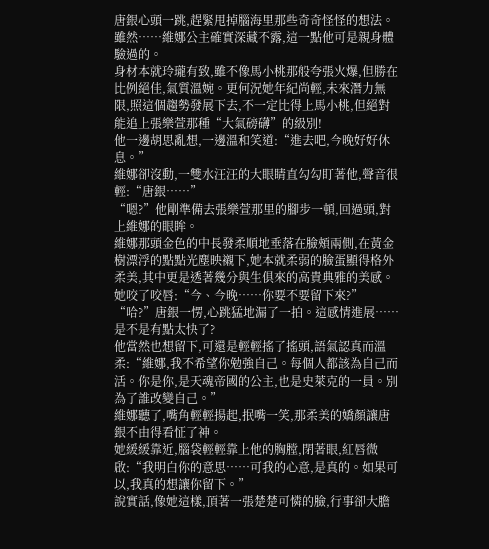唐銀心頭一跳,趕緊甩掉腦海里那些奇奇怪怪的想法。雖然……維娜公主確實深藏不露,這一點他可是親身體驗過的。
身材本就玲瓏有致,雖不像馬小桃那般夸張火爆,但勝在比例絕佳,氣質溫婉。更何況她年紀尚輕,未來潛力無限,照這個趨勢發展下去,不一定比得上馬小桃,但絕對能追上張樂萱那種“大氣磅礴”的級別!
他一邊胡思亂想,一邊溫和笑道:“進去吧,今晚好好休息。”
維娜卻沒動,一雙水汪汪的大眼睛直勾勾盯著他,聲音很輕:“唐銀……”
“嗯?”他剛準備去張樂萱那里的腳步一頓,回過頭,對上維娜的眼眸。
維娜那頭金色的中長發柔順地垂落在臉頰兩側,在黃金樹漂浮的點點光塵映襯下,她本就柔弱的臉蛋顯得格外柔美,其中更是透著幾分與生俱來的高貴典雅的美感。
她咬了咬唇:“今、今晚……你要不要留下來?”
“哈?”唐銀一愣,心跳猛地漏了一拍。這感情進展……是不是有點太快了?
他當然也想留下,可還是輕輕搖了搖頭,語氣認真而溫柔:“維娜,我不希望你勉強自己。每個人都該為自己而活。你是你,是天魂帝國的公主,也是史萊克的一員。別為了誰改變自己。”
維娜聽了,嘴角輕輕揚起,抿嘴一笑,那柔美的嬌顏讓唐銀不由得看怔了神。
她緩緩靠近,腦袋輕輕靠上他的胸膛,閉著眼,紅唇微啟:“我明白你的意思……可我的心意,是真的。如果可以,我真的想讓你留下。”
說實話,像她這樣,頂著一張楚楚可憐的臉,行事卻大膽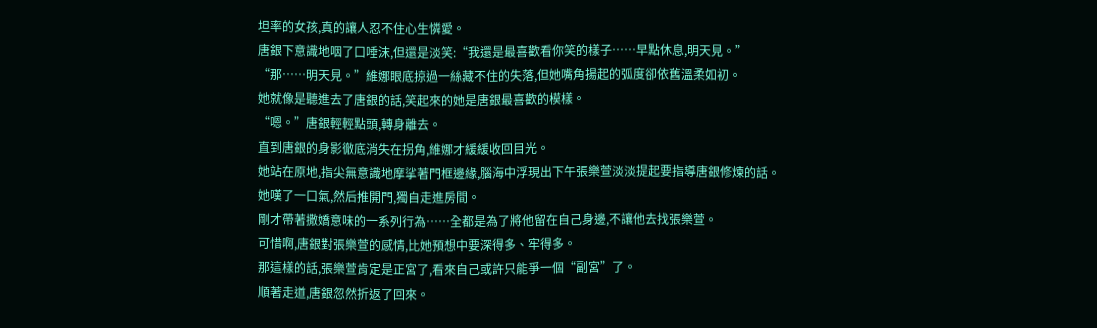坦率的女孩,真的讓人忍不住心生憐愛。
唐銀下意識地咽了口唾沫,但還是淡笑:“我還是最喜歡看你笑的樣子……早點休息,明天見。”
“那……明天見。”維娜眼底掠過一絲藏不住的失落,但她嘴角揚起的弧度卻依舊溫柔如初。
她就像是聽進去了唐銀的話,笑起來的她是唐銀最喜歡的模樣。
“嗯。”唐銀輕輕點頭,轉身離去。
直到唐銀的身影徹底消失在拐角,維娜才緩緩收回目光。
她站在原地,指尖無意識地摩挲著門框邊緣,腦海中浮現出下午張樂萱淡淡提起要指導唐銀修煉的話。
她嘆了一口氣,然后推開門,獨自走進房間。
剛才帶著撒嬌意味的一系列行為……全都是為了將他留在自己身邊,不讓他去找張樂萱。
可惜啊,唐銀對張樂萱的感情,比她預想中要深得多、牢得多。
那這樣的話,張樂萱肯定是正宮了,看來自己或許只能爭一個“副宮”了。
順著走道,唐銀忽然折返了回來。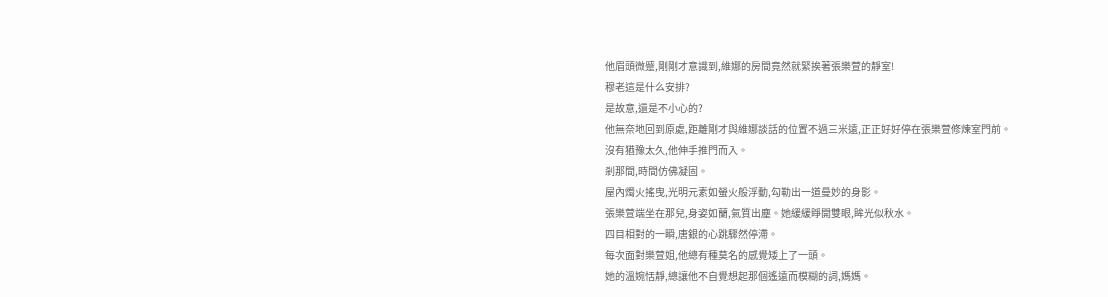他眉頭微蹙,剛剛才意識到,維娜的房間竟然就緊挨著張樂萱的靜室!
穆老這是什么安排?
是故意,還是不小心的?
他無奈地回到原處,距離剛才與維娜談話的位置不過三米遠,正正好好停在張樂萱修煉室門前。
沒有猶豫太久,他伸手推門而入。
剎那間,時間仿佛凝固。
屋內燭火搖曳,光明元素如螢火般浮動,勾勒出一道曼妙的身影。
張樂萱端坐在那兒,身姿如蘭,氣質出塵。她緩緩睜開雙眼,眸光似秋水。
四目相對的一瞬,唐銀的心跳驟然停滯。
每次面對樂萱姐,他總有種莫名的感覺矮上了一頭。
她的溫婉恬靜,總讓他不自覺想起那個遙遠而模糊的詞,媽媽。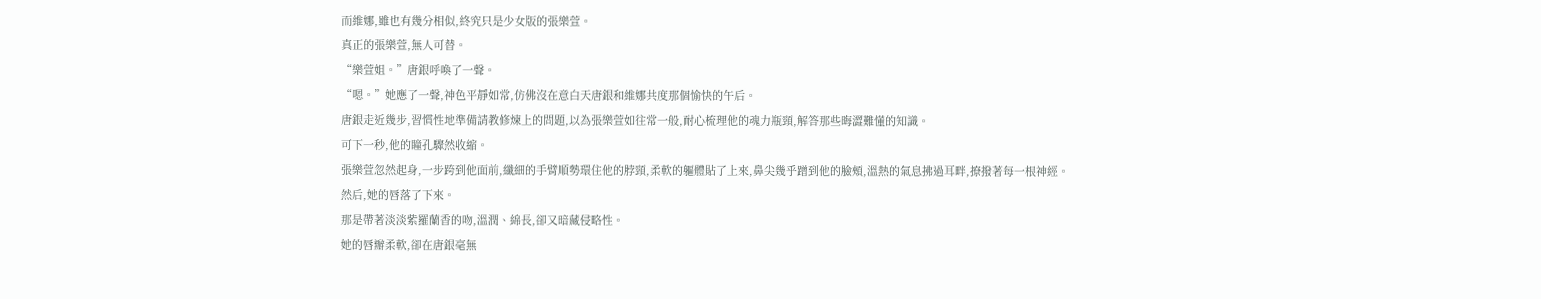而維娜,雖也有幾分相似,終究只是少女版的張樂萱。
真正的張樂萱,無人可替。
“樂萱姐。”唐銀呼喚了一聲。
“嗯。”她應了一聲,神色平靜如常,仿佛沒在意白天唐銀和維娜共度那個愉快的午后。
唐銀走近幾步,習慣性地準備請教修煉上的問題,以為張樂萱如往常一般,耐心梳理他的魂力瓶頸,解答那些晦澀難懂的知識。
可下一秒,他的瞳孔驟然收縮。
張樂萱忽然起身,一步跨到他面前,纖細的手臂順勢環住他的脖頸,柔軟的軀體貼了上來,鼻尖幾乎蹭到他的臉頰,溫熱的氣息拂過耳畔,撩撥著每一根神經。
然后,她的唇落了下來。
那是帶著淡淡紫羅蘭香的吻,溫潤、綿長,卻又暗藏侵略性。
她的唇瓣柔軟,卻在唐銀毫無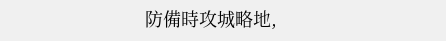防備時攻城略地,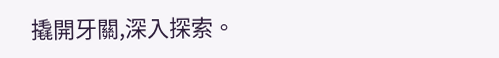撬開牙關,深入探索。